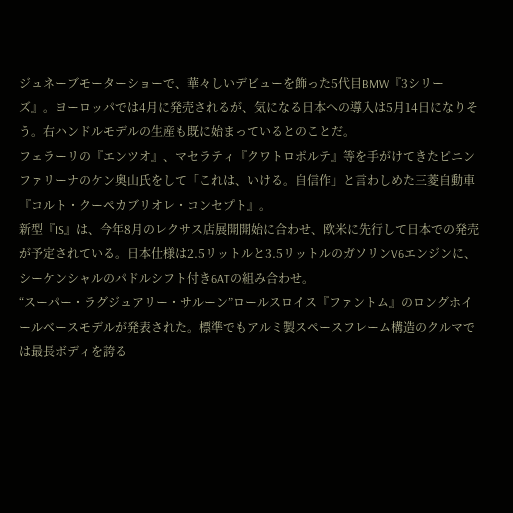ジュネーブモーターショーで、華々しいデビューを飾った5代目BMW『3シリーズ』。ヨーロッパでは4月に発売されるが、気になる日本への導入は5月14日になりそう。右ハンドルモデルの生産も既に始まっているとのことだ。
フェラーリの『エンツオ』、マセラティ『クワトロポルテ』等を手がけてきたピニンファリーナのケン奥山氏をして「これは、いける。自信作」と言わしめた三菱自動車『コルト・クーペカブリオレ・コンセプト』。
新型『IS』は、今年8月のレクサス店展開開始に合わせ、欧米に先行して日本での発売が予定されている。日本仕様は2.5リットルと3.5リットルのガソリンV6エンジンに、シーケンシャルのパドルシフト付き6ATの組み合わせ。
“スーパー・ラグジュアリー・サルーン”ロールスロイス『ファントム』のロングホイールベースモデルが発表された。標準でもアルミ製スペースフレーム構造のクルマでは最長ボディを誇る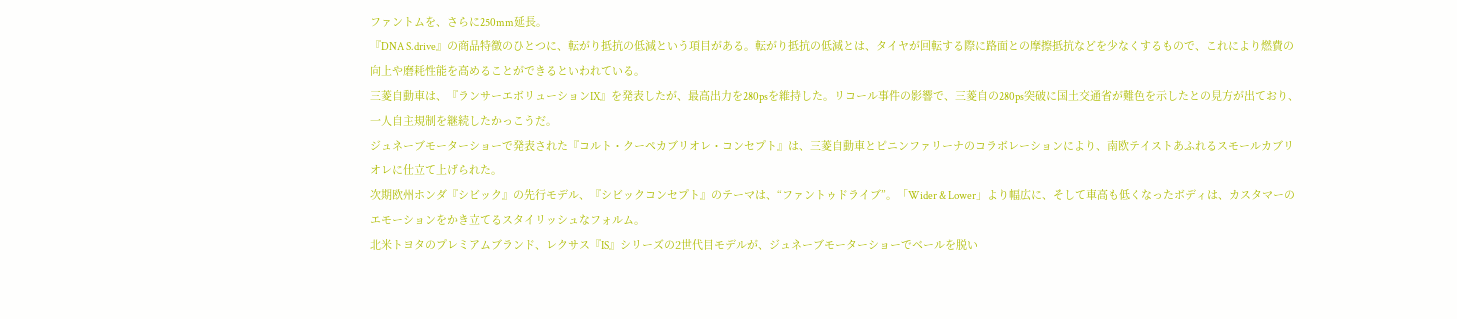ファントムを、さらに250mm延長。
『DNA S.drive』の商品特徴のひとつに、転がり抵抗の低減という項目がある。転がり抵抗の低減とは、タイヤが回転する際に路面との摩擦抵抗などを少なくするもので、これにより燃費の向上や磨耗性能を高めることができるといわれている。
三菱自動車は、『ランサーエボリューションIX』を発表したが、最高出力を280psを維持した。リコール事件の影響で、三菱自の280ps突破に国土交通省が難色を示したとの見方が出ており、一人自主規制を継続したかっこうだ。
ジュネーブモーターショーで発表された『コルト・クーペカブリオレ・コンセプト』は、三菱自動車とピニンファリーナのコラボレーションにより、南欧テイストあふれるスモールカブリオレに仕立て上げられた。
次期欧州ホンダ『シビック』の先行モデル、『シビックコンセプト』のテーマは、“ファントゥドライブ”。「Wider & Lower」より幅広に、そして車高も低くなったボディは、カスタマーのエモーションをかき立てるスタイリッシュなフォルム。
北米トヨタのプレミアムブランド、レクサス『IS』シリーズの2世代目モデルが、ジュネーブモーターショーでベールを脱い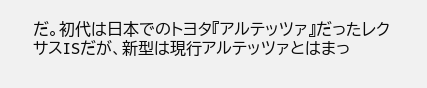だ。初代は日本でのトヨタ『アルテッツァ』だったレクサスISだが、新型は現行アルテッツァとはまっ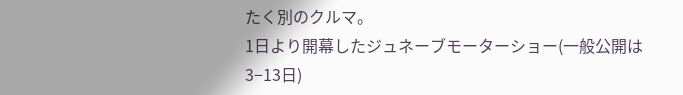たく別のクルマ。
1日より開幕したジュネーブモーターショー(一般公開は3−13日)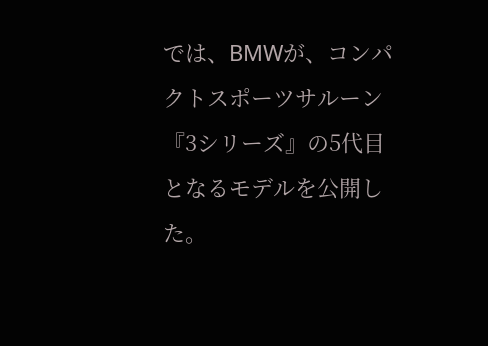では、BMWが、コンパクトスポーツサルーン『3シリーズ』の5代目となるモデルを公開した。